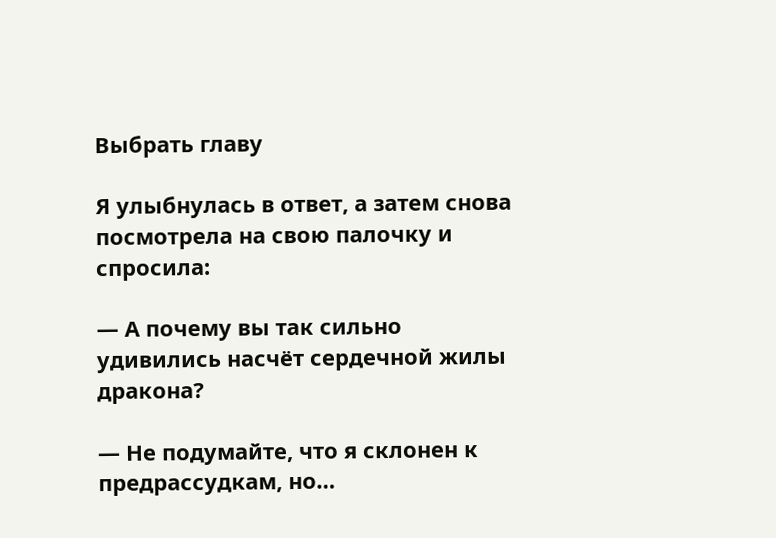Выбрать главу

Я улыбнулась в ответ, а затем снова посмотрела на свою палочку и спросила:

— А почему вы так сильно удивились насчёт сердечной жилы дракона?

— Не подумайте, что я склонен к предрассудкам, но…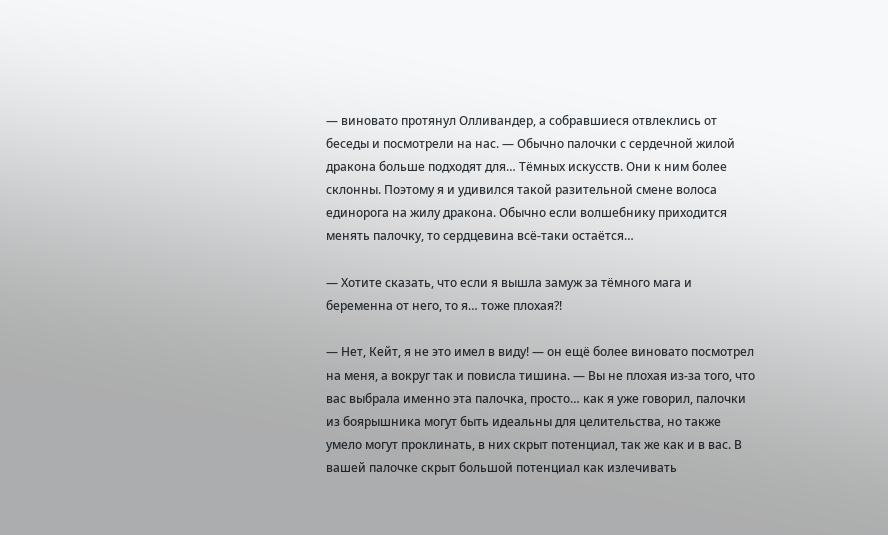— виновато протянул Олливандер, а собравшиеся отвлеклись от беседы и посмотрели на нас. — Обычно палочки с сердечной жилой дракона больше подходят для… Тёмных искусств. Они к ним более склонны. Поэтому я и удивился такой разительной смене волоса единорога на жилу дракона. Обычно если волшебнику приходится менять палочку, то сердцевина всё-таки остаётся…

— Хотите сказать, что если я вышла замуж за тёмного мага и беременна от него, то я… тоже плохая?!

— Нет, Кейт, я не это имел в виду! — он ещё более виновато посмотрел на меня, а вокруг так и повисла тишина. — Вы не плохая из-за того, что вас выбрала именно эта палочка, просто… как я уже говорил, палочки из боярышника могут быть идеальны для целительства, но также умело могут проклинать, в них скрыт потенциал, так же как и в вас. В вашей палочке скрыт большой потенциал как излечивать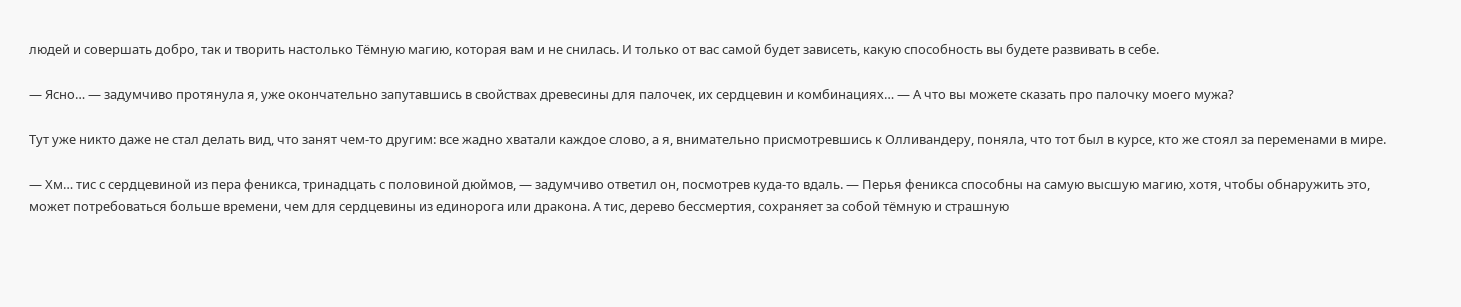людей и совершать добро, так и творить настолько Тёмную магию, которая вам и не снилась. И только от вас самой будет зависеть, какую способность вы будете развивать в себе.

— Ясно… — задумчиво протянула я, уже окончательно запутавшись в свойствах древесины для палочек, их сердцевин и комбинациях… — А что вы можете сказать про палочку моего мужа?

Тут уже никто даже не стал делать вид, что занят чем-то другим: все жадно хватали каждое слово, а я, внимательно присмотревшись к Олливандеру, поняла, что тот был в курсе, кто же стоял за переменами в мире.

— Хм… тис с сердцевиной из пера феникса, тринадцать с половиной дюймов, — задумчиво ответил он, посмотрев куда-то вдаль. — Перья феникса способны на самую высшую магию, хотя, чтобы обнаружить это, может потребоваться больше времени, чем для сердцевины из единорога или дракона. А тис, дерево бессмертия, сохраняет за собой тёмную и страшную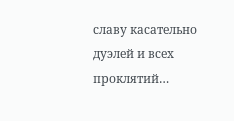славу касательно дуэлей и всех проклятий…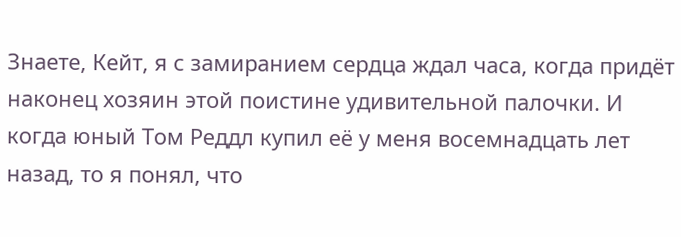Знаете, Кейт, я с замиранием сердца ждал часа, когда придёт наконец хозяин этой поистине удивительной палочки. И когда юный Том Реддл купил её у меня восемнадцать лет назад, то я понял, что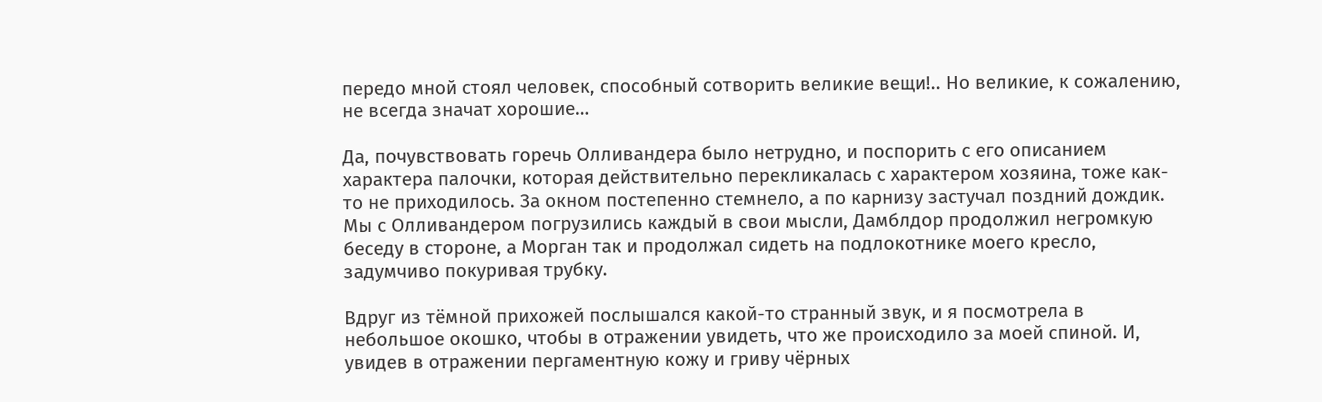передо мной стоял человек, способный сотворить великие вещи!.. Но великие, к сожалению, не всегда значат хорошие…

Да, почувствовать горечь Олливандера было нетрудно, и поспорить с его описанием характера палочки, которая действительно перекликалась с характером хозяина, тоже как-то не приходилось. За окном постепенно стемнело, а по карнизу застучал поздний дождик. Мы с Олливандером погрузились каждый в свои мысли, Дамблдор продолжил негромкую беседу в стороне, а Морган так и продолжал сидеть на подлокотнике моего кресло, задумчиво покуривая трубку.

Вдруг из тёмной прихожей послышался какой-то странный звук, и я посмотрела в небольшое окошко, чтобы в отражении увидеть, что же происходило за моей спиной. И, увидев в отражении пергаментную кожу и гриву чёрных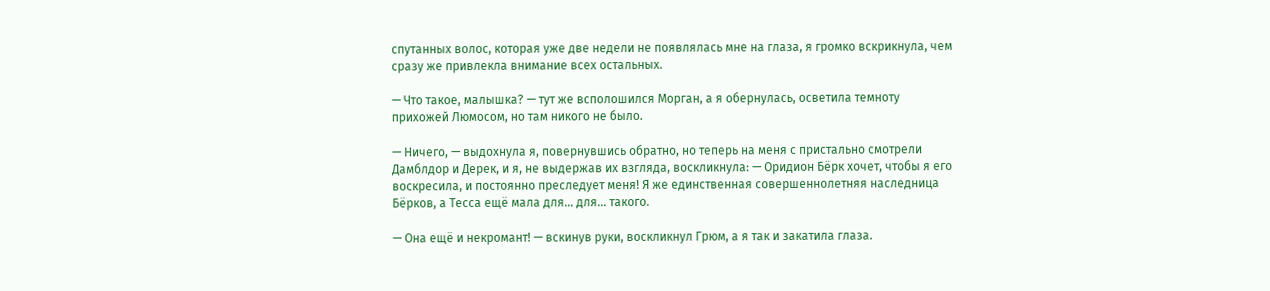спутанных волос, которая уже две недели не появлялась мне на глаза, я громко вскрикнула, чем сразу же привлекла внимание всех остальных.

— Что такое, малышка? — тут же всполошился Морган, а я обернулась, осветила темноту прихожей Люмосом, но там никого не было.

— Ничего, — выдохнула я, повернувшись обратно, но теперь на меня с пристально смотрели Дамблдор и Дерек, и я, не выдержав их взгляда, воскликнула: — Оридион Бёрк хочет, чтобы я его воскресила, и постоянно преследует меня! Я же единственная совершеннолетняя наследница Бёрков, а Тесса ещё мала для… для… такого.

— Она ещё и некромант! — вскинув руки, воскликнул Грюм, а я так и закатила глаза.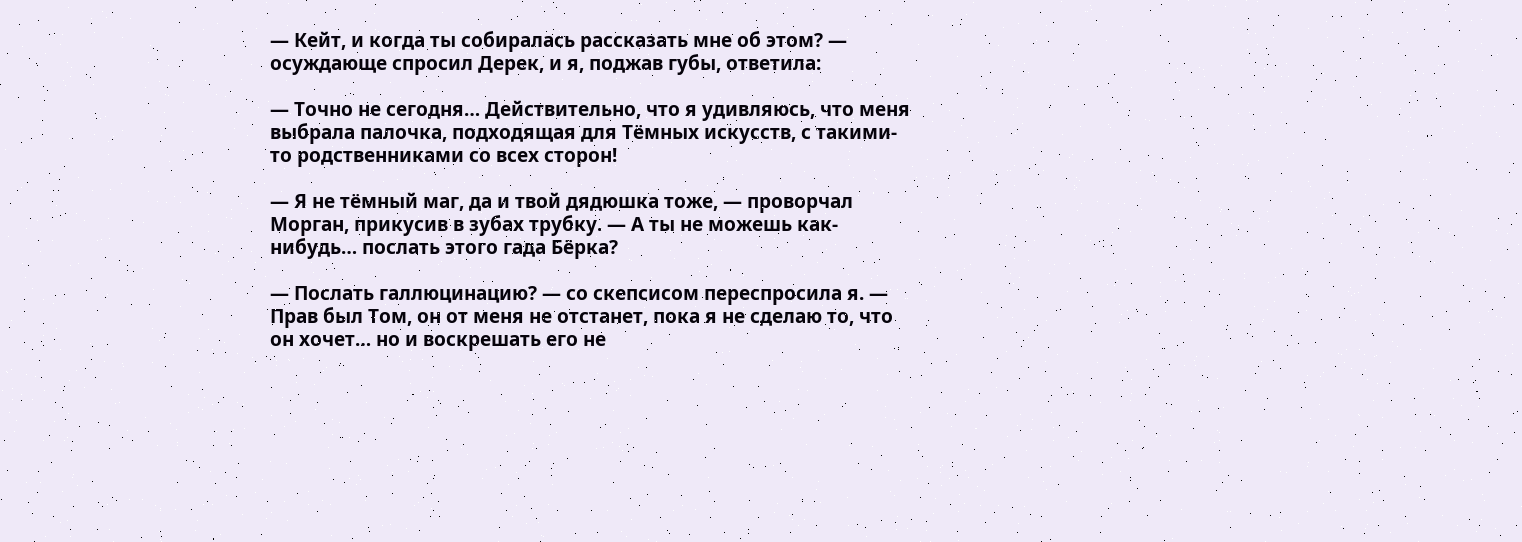— Кейт, и когда ты собиралась рассказать мне об этом? — осуждающе спросил Дерек, и я, поджав губы, ответила:

— Точно не сегодня… Действительно, что я удивляюсь, что меня выбрала палочка, подходящая для Тёмных искусств, с такими-то родственниками со всех сторон!

— Я не тёмный маг, да и твой дядюшка тоже, — проворчал Морган, прикусив в зубах трубку. — А ты не можешь как-нибудь… послать этого гада Бёрка?

— Послать галлюцинацию? — со скепсисом переспросила я. — Прав был Том, он от меня не отстанет, пока я не сделаю то, что он хочет… но и воскрешать его не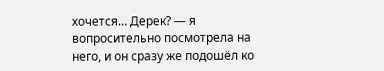хочется… Дерек? — я вопросительно посмотрела на него, и он сразу же подошёл ко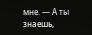мне. — А ты знаешь,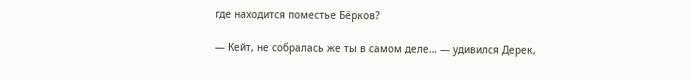где находится поместье Бёрков?

— Кейт, не собралась же ты в самом деле… — удивился Дерек,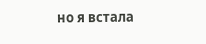но я встала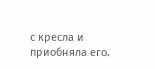с кресла и приобняла его.